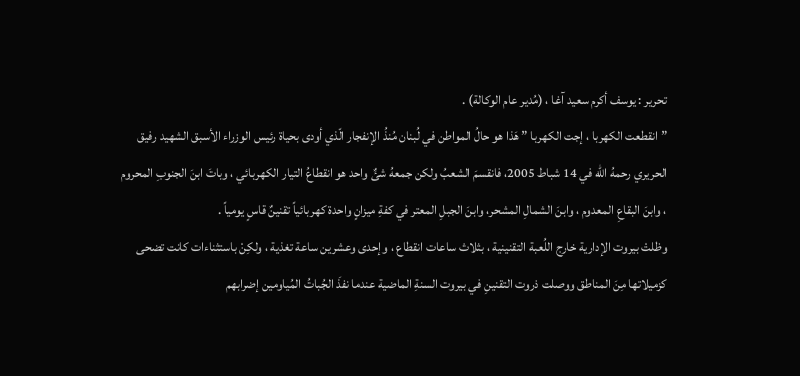تحرير : يوسف أكرم سعيد آغا ، (مُدير عام الوكالة) .
” انقطعت الكهربا ، إجت الكهربا ” هَذا هو حالُ المواطن في لُبنان مُنذُ الإنفجار الّذي أودى بحياة رئيس الوزراء الأسبق الشهيد رفيق الحريري رحمهُ الله في 14 شباط 2005، فانقسمَ الشعبُ ولكن جمعهُ شئٌ واحد هو انقطاعُ التيار الكهربائي ، وباتَ ابنَ الجنوبِ المحروم ، وابنَ البقاعِ المعدوم ، وابنَ الشمالِ المشحر، وابنَ الجبلِ المعتر في كفةِ ميزانٍ واحدة كهربائياً تقنينٌ قاسٍ يومياً .
وظلتْ بيروت الإدارية خارج اللُعبة التقنينية ، بثلاث ساعات انقطاع ، وإحدى وعشرين ساعة تغذية ، ولكِنْ باستثناءات كانت تضحى كزميلاتها مِنَ المناطق ووصلت ذروت التقنينِ في بيروت السنةِ الماضية عندما نفذَ الجُباتُ المُياومين إضرابهم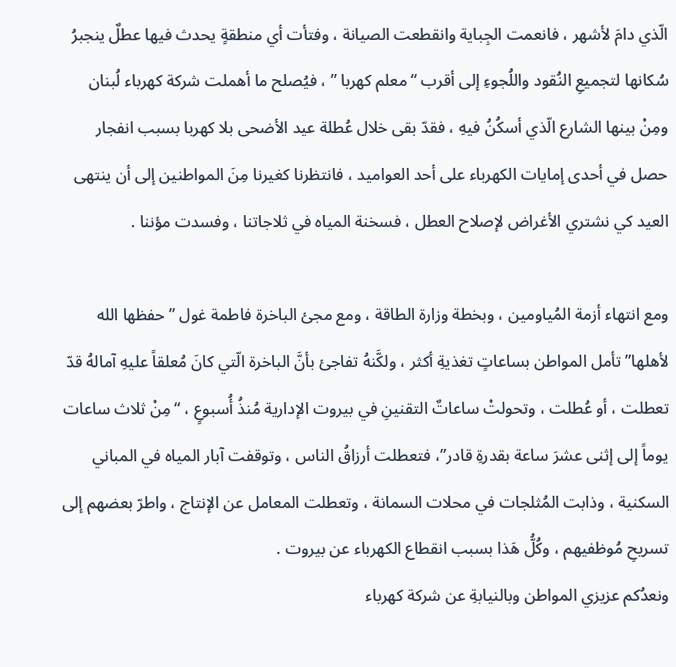الّذي دامَ لأشهر ، فانعمت الجِباية وانقطعت الصيانة ، وفتأت أي منطقةٍ يحدث فيها عطلٌ ينجبرُ سُكانها لتجميعِ النُقود واللُجوءِ إلى أقرب “معلم كهربا ” ، فيُصلح ما أهملت شركة كهرباء لُبنان ومِنْ بينها الشارع الّذي أسكُنُ فيهِ ، فقدّ بقى خلال عُطلة عيد الأضحى بلا كهربا بسبب انفجار حصل في أحدى إمايات الكهرباء على أحد العواميد ، فانتظرنا كغيرنا مِنَ المواطنين إلى أن ينتهى العيد كي نشتري الأغراض لإصلاح العطل ، فسخنة المياه في ثلاجاتنا ، وفسدت مؤننا .

ومع انتهاء أزمة المُياومين ، وبخطة وزارة الطاقة ، ومع مجئ الباخرة فاطمة غول ”حفظها الله لأهلها” تأمل المواطن بساعاتٍ تغذيةِ أكثر ، ولكَّنهُ تفاجئ بأنَّ الباخرة الّتي كانَ مُعلقاً عليهِ آمالهُ قدّ تعطلت ، أو عُطلت ، وتحولتْ ساعاتٌ التقنينِ في بيروت الإدارية مُنذُ أُسبوعٍ ، “مِنْ ثلاث ساعات يوماً إلى إثنى عشرَ ساعة بقدرةِ قادر”، فتعطلت أرزاقُ الناس ، وتوقفت آبار المياه في المباني السكنية ، وذابت المُثلجات في محلات السمانة ، وتعطلت المعامل عن الإنتاج ، واطرّ بعضهم إلى تسريحِ مُوظفيهم ، وكُلُّ هَذا بسبب انقطاع الكهرباء عن بيروت .
ونعدُكم عزيزي المواطن وبالنيابةِ عن شركة كهرباء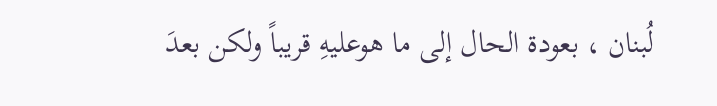لُبنان ، بعودة الحال إلى ما هوعليهِ قريباً ولكن بعدَ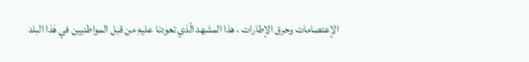الإعتصامات وحرق الإطارات ، هذا المشهد الّذي تعودنا عليهِ من قبل المواطنيين في هَذا البلد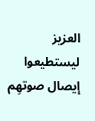العزيز ليستطيعوا إيصال صوتهِم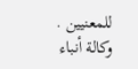للمعنيين .
وكالة أنباء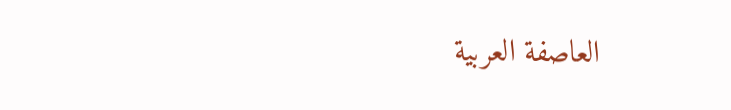العاصفة العربية